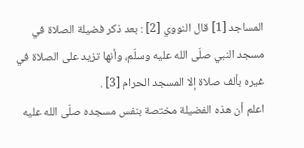المساجد [1] قال النووي [2] : بعد ذكر فضيلة الصلاة في مسجد النبي صلّى الله عليه وسلّم، وأنها تزيد على الصلاة في غيره بألف صلاة إلا المسجد الحرام [3] .
اعلم أن هذه الفضيلة مختصة بنفس مسجده صلّى الله عليه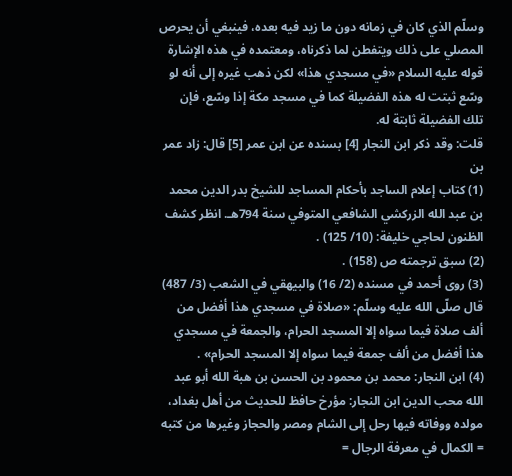وسلّم الذي كان في زمانه دون ما زيد فيه بعده، فينبغي أن يحرص المصلي على ذلك ويتفطن لما ذكرناه، ومعتمده في هذه الإشارة قوله عليه السلام «في مسجدي هذا» لكن ذهب غيره إلى أنه لو وسّع ثبتت له هذه الفضيلة كما في مسجد مكة إذا وسّع، فإن تلك الفضيلة ثابتة له.
قلت: وقد ذكر ابن النجار [4] بسنده عن ابن عمر [5] قال: زاد عمر بن
(1) كتاب إعلام الساجد بأحكام المساجد للشيخ بدر الدين محمد بن عبد الله الزركشي الشافعي المتوفي سنة 794هـ. انظر كشف الظنون لحاجي خليفة: (10/ 125) .
(2) سبق ترجمته ص (158) .
(3) روى أحمد في مسنده (2/ 16) والبيهقي في الشعب (3/ 487) قال صلّى الله عليه وسلّم: «صلاة في مسجدي هذا أفضل من ألف صلاة فيما سواه إلا المسجد الحرام، والجمعة في مسجدي هذا أفضل من ألف جمعة فيما سواه إلا المسجد الحرام» .
(4) ابن النجار: محمد بن محمود بن الحسن بن هبة الله أبو عبد الله محب الدين ابن النجار: مؤرخ حافظ للحديث من أهل بغداد، مولده ووفاته فيها رحل إلى الشام ومصر والحجاز وغيرها من كتبه = الكمال في معرفة الرجال =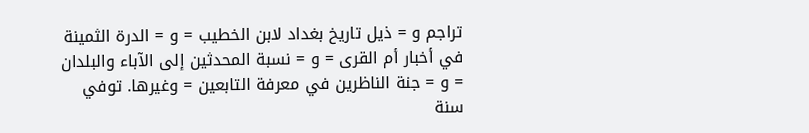تراجم و = ذيل تاريخ بغداد لابن الخطيب = و = الدرة الثمينة في أخبار أم القرى = و = نسبة المحدثين إلى الآباء والبلدان = و = جنة الناظرين في معرفة التابعين = وغيرها. توفي سنة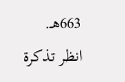663هـ.
انظر تذكرة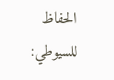الحفاظ للسيوطي: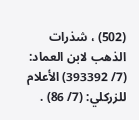(502) ، شذرات الذهب لابن العماد: (7/ 393392) الأعلام للزركلي: (7/ 86) .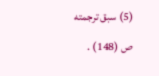(5) سبق ترجمته ص (148) .